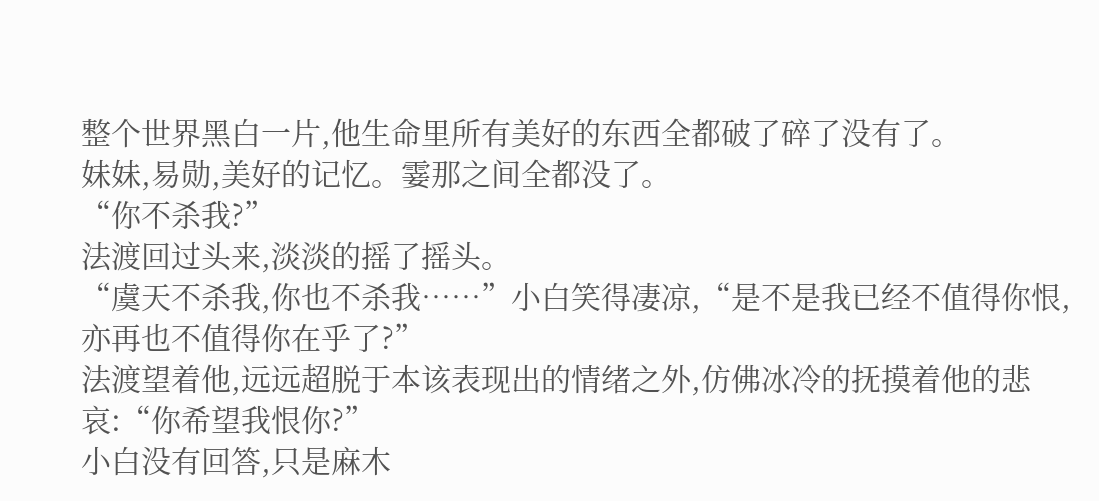整个世界黑白一片,他生命里所有美好的东西全都破了碎了没有了。
妹妹,易勋,美好的记忆。霎那之间全都没了。
“你不杀我?”
法渡回过头来,淡淡的摇了摇头。
“虞天不杀我,你也不杀我……”小白笑得凄凉,“是不是我已经不值得你恨,亦再也不值得你在乎了?”
法渡望着他,远远超脱于本该表现出的情绪之外,仿佛冰冷的抚摸着他的悲哀:“你希望我恨你?”
小白没有回答,只是麻木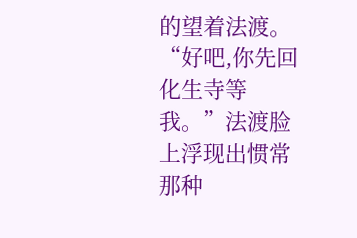的望着法渡。
“好吧,你先回化生寺等我。”法渡脸上浮现出惯常那种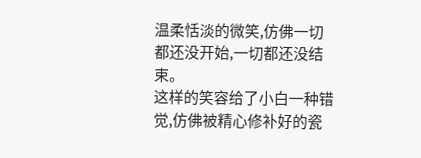温柔恬淡的微笑,仿佛一切都还没开始,一切都还没结束。
这样的笑容给了小白一种错觉,仿佛被精心修补好的瓷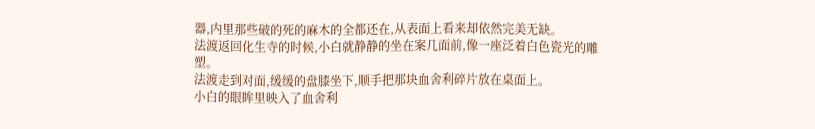器,内里那些破的死的麻木的全都还在,从表面上看来却依然完美无缺。
法渡返回化生寺的时候,小白就静静的坐在案几面前,像一座泛着白色瓷光的雕塑。
法渡走到对面,缓缓的盘膝坐下,顺手把那块血舍利碎片放在桌面上。
小白的眼眸里映入了血舍利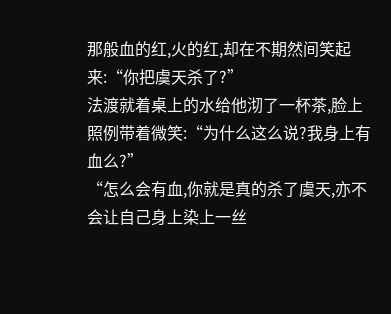那般血的红,火的红,却在不期然间笑起来:“你把虞天杀了?”
法渡就着桌上的水给他沏了一杯茶,脸上照例带着微笑:“为什么这么说?我身上有血么?”
“怎么会有血,你就是真的杀了虞天,亦不会让自己身上染上一丝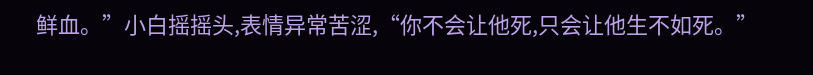鲜血。”小白摇摇头,表情异常苦涩,“你不会让他死,只会让他生不如死。”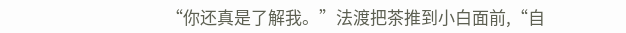“你还真是了解我。”法渡把茶推到小白面前,“自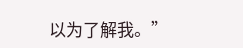以为了解我。”